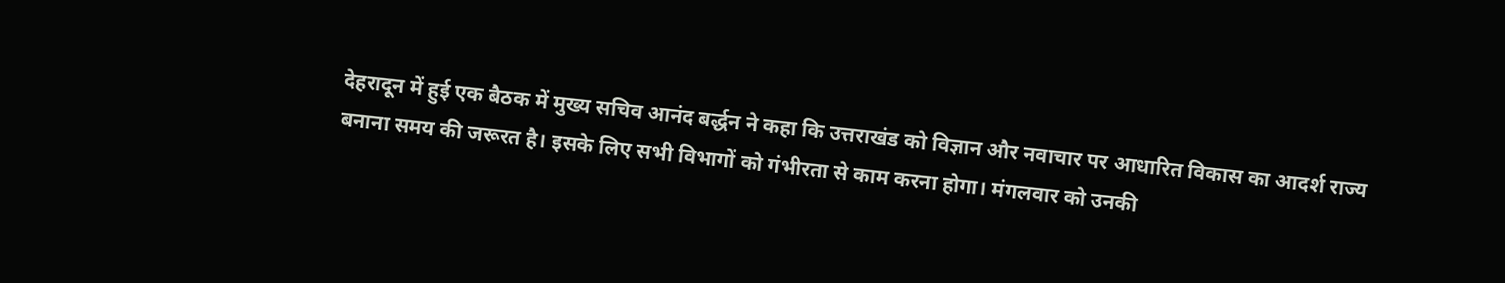देहरादून में हुई एक बैठक में मुख्य सचिव आनंद बर्द्धन ने कहा कि उत्तराखंड को विज्ञान और नवाचार पर आधारित विकास का आदर्श राज्य बनाना समय की जरूरत है। इसके लिए सभी विभागों को गंभीरता से काम करना होगा। मंगलवार को उनकी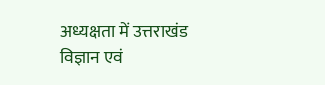अध्यक्षता में उत्तराखंड विज्ञान एवं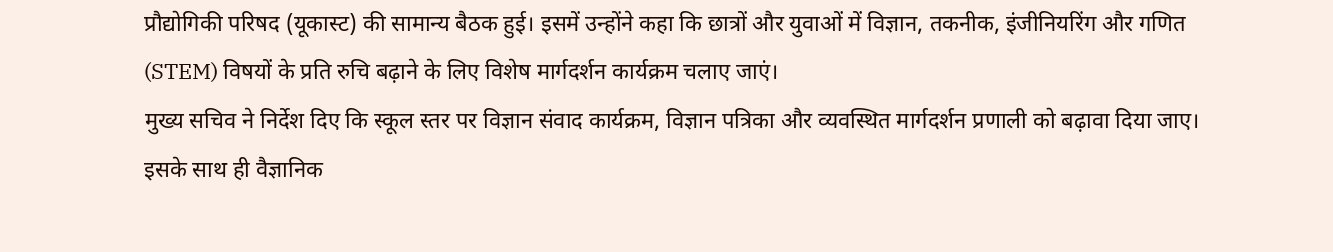प्रौद्योगिकी परिषद (यूकास्ट) की सामान्य बैठक हुई। इसमें उन्होंने कहा कि छात्रों और युवाओं में विज्ञान, तकनीक, इंजीनियरिंग और गणित (STEM) विषयों के प्रति रुचि बढ़ाने के लिए विशेष मार्गदर्शन कार्यक्रम चलाए जाएं।
मुख्य सचिव ने निर्देश दिए कि स्कूल स्तर पर विज्ञान संवाद कार्यक्रम, विज्ञान पत्रिका और व्यवस्थित मार्गदर्शन प्रणाली को बढ़ावा दिया जाए। इसके साथ ही वैज्ञानिक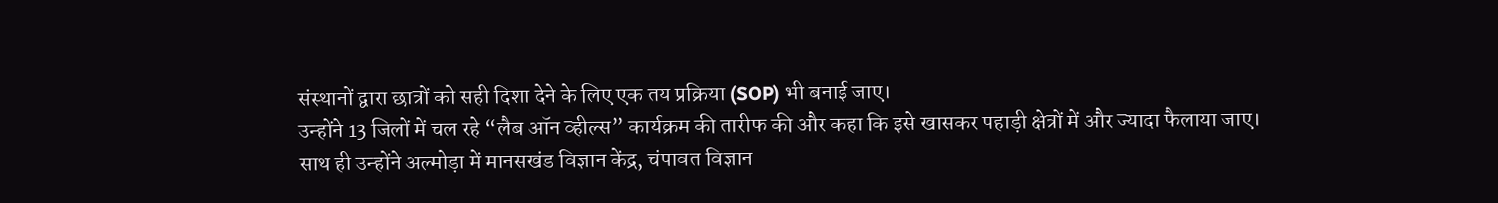संस्थानों द्वारा छात्रों को सही दिशा देने के लिए एक तय प्रक्रिया (SOP) भी बनाई जाए।
उन्होंने 13 जिलों में चल रहे “लैब ऑन व्हील्स” कार्यक्रम की तारीफ की और कहा कि इसे खासकर पहाड़ी क्षेत्रों में और ज्यादा फैलाया जाए। साथ ही उन्होंने अल्मोड़ा में मानसखंड विज्ञान केंद्र, चंपावत विज्ञान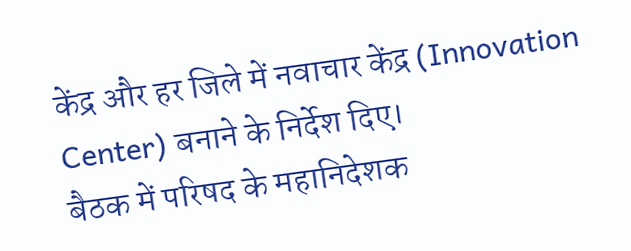केंद्र और हर जिले में नवाचार केंद्र (Innovation Center) बनाने के निर्देश दिए।
बैठक में परिषद के महानिदेशक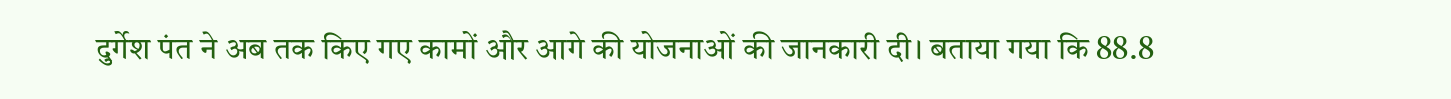दुर्गेश पंत ने अब तक किए गए कामों और आगे की योजनाओं की जानकारी दी। बताया गया कि 88.8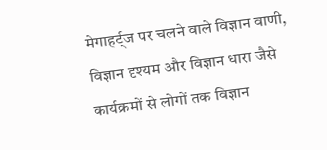मेगाहर्ट्ज पर चलने वाले विज्ञान वाणी, विज्ञान दृश्यम और विज्ञान धारा जैसे कार्यक्रमों से लोगों तक विज्ञान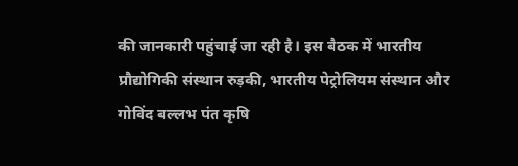की जानकारी पहुंचाई जा रही है। इस बैठक में भारतीय प्रौद्योगिकी संस्थान रुड़की, भारतीय पेट्रोलियम संस्थान और गोविंद बल्लभ पंत कृषि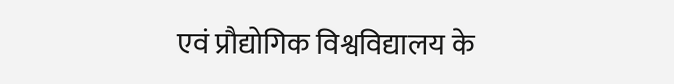एवं प्रौद्योगिक विश्वविद्यालय के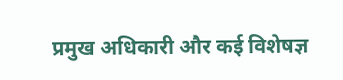प्रमुख अधिकारी और कई विशेषज्ञ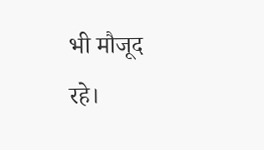भी मौजूद रहे।